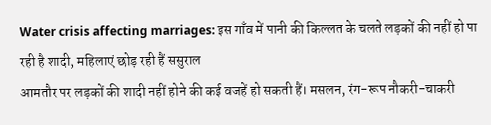Water crisis affecting marriages: इस गाँव में पानी की किल्लत के चलते लड़कों की नहीं हो पा रही है शादी, महिलाएं छोड़ रही हैं ससुराल
आमतौर पर लड़कों की शादी नहीं होने की कई वजहें हो सकती हैं। मसलन, रंग-रूप नौकरी-चाकरी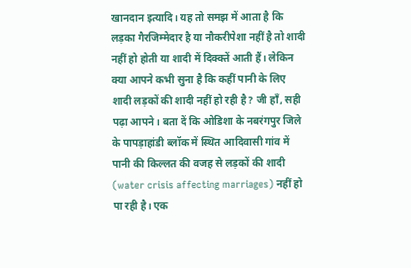खानदान इत्यादि। यह तो समझ में आता है कि लड़का गैरजिम्मेदार है या नौकरीपेशा नहीं है तो शादी नहीं हो होती या शादी में दिक्क्तें आती हैं। लेकिन क्या आपने कभी सुना है कि कहीं पानी के लिए शादी लड़कों की शादी नहीं हो रही है? जी हाँ, सही पढ़ा आपने। बता दें कि ओडिशा के नबरंगपुर जिले के पापड़ाहांडी ब्लॉक में स्थित आदिवासी गांव में पानी की किल्लत की वजह से लड़कों की शादी (water crisis affecting marriages) नहीं हो पा रही है। एक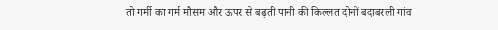तो गर्मी का गर्म मौसम और ऊपर से बढ़ती पानी की किल्लत दोनों बदाबरली गांव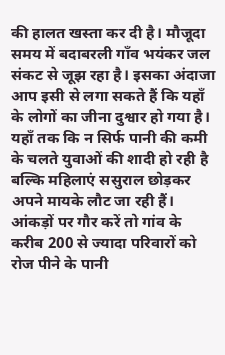की हालत खस्ता कर दी है। मौजूदा समय में बदाबरली गाँव भयंकर जल संकट से जूझ रहा है। इसका अंदाजा आप इसी से लगा सकते हैं कि यहाँ के लोगों का जीना दुश्वार हो गया है। यहाँ तक कि न सिर्फ पानी की कमी के चलते युवाओं की शादी हो रही है बल्कि महिलाएं ससुराल छोड़कर अपने मायके लौट जा रही हैं। आंकड़ों पर गौर करें तो गांव के करीब 200 से ज्यादा परिवारों को रोज पीने के पानी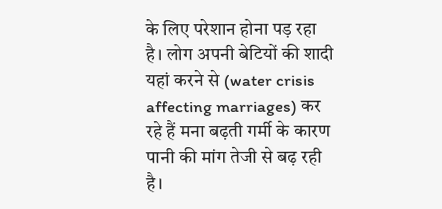के लिए परेशान होना पड़ रहा है। लोग अपनी बेटियों की शादी यहां करने से (water crisis affecting marriages) कर रहे हैं मना बढ़ती गर्मी के कारण पानी की मांग तेजी से बढ़ रही है।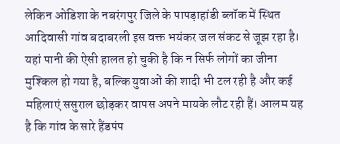लेकिन ओडिशा के नबरंगपुर जिले के पापड़ाहांडी ब्लॉक में स्थित आदिवासी गांव बदाबरली इस वक्त भयंकर जल संकट से जूझ रहा है। यहां पानी की ऐसी हालत हो चुकी है कि न सिर्फ लोगों का जीना मुश्किल हो गया है, बल्कि युवाओं की शादी भी टल रही है और कई महिलाएं ससुराल छोड़कर वापस अपने मायके लौट रही हैं। आलम यह है कि गांव के सारे हैंडपंप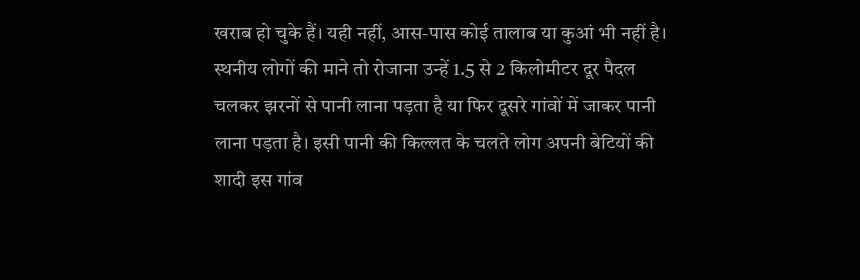खराब हो चुके हैं। यही नहीं, आस-पास कोई तालाब या कुआं भी नहीं है। स्थनीय लोगों की माने तो रोजाना उन्हें 1.5 से 2 किलोमीटर दूर पैदल चलकर झरनों से पानी लाना पड़ता है या फिर दूसरे गांवों में जाकर पानी लाना पड़ता है। इसी पानी की किल्लत के चलते लोग अपनी बेटियों की शादी इस गांव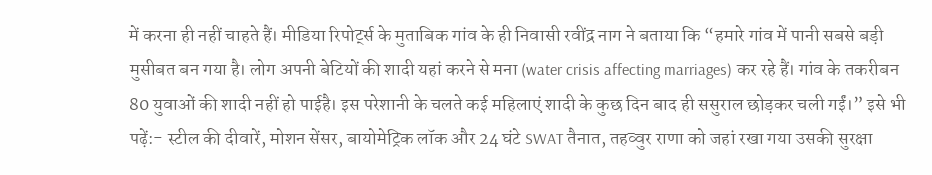में करना ही नहीं चाहते हैं। मीडिया रिपोर्ट्स के मुताबिक गांव के ही निवासी रवींद्र नाग ने बताया कि “हमारे गांव में पानी सबसे बड़ी मुसीबत बन गया है। लोग अपनी बेटियों की शादी यहां करने से मना (water crisis affecting marriages) कर रहे हैं। गांव के तकरीबन 80 युवाओं की शादी नहीं हो पाईहै। इस परेशानी के चलते कई महिलाएं शादी के कुछ दिन बाद ही ससुराल छोड़कर चली गईं।” इसे भी पढ़ें:- स्टील की दीवारें, मोशन सेंसर, बायोमेट्रिक लॉक और 24 घंटे SWAT तैनात, तहव्वुर राणा को जहां रखा गया उसकी सुरक्षा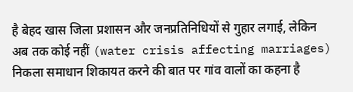है बेहद खास जिला प्रशासन और जनप्रतिनिधियों से गुहार लगाई, लेकिन अब तक कोई नहीं (water crisis affecting marriages) निकला समाधान शिकायत करने की बात पर गांव वालों का कहना है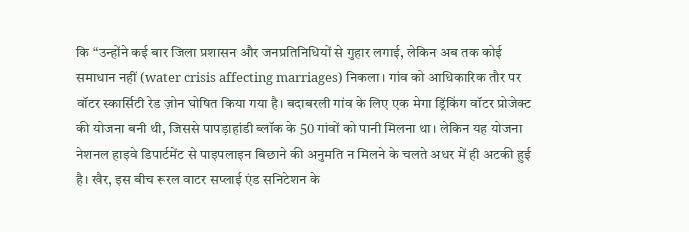कि “उन्होंने कई बार जिला प्रशासन और जनप्रतिनिधियों से गुहार लगाई, लेकिन अब तक कोई समाधान नहीं (water crisis affecting marriages) निकला। गांव को आधिकारिक तौर पर वॉटर स्कार्सिटी रेड ज़ोन घोषित किया गया है। बदाबरली गांव के लिए एक मेगा ड्रिंकिंग वॉटर प्रोजेक्ट की योजना बनी थी, जिससे पापड़ाहांडी ब्लॉक के 50 गांवों को पानी मिलना था। लेकिन यह योजना नेशनल हाइवे डिपार्टमेंट से पाइपलाइन बिछाने की अनुमति न मिलने के चलते अधर में ही अटकी हुई है। खैर, इस बीच रूरल वाटर सप्लाई एंड सनिटेशन के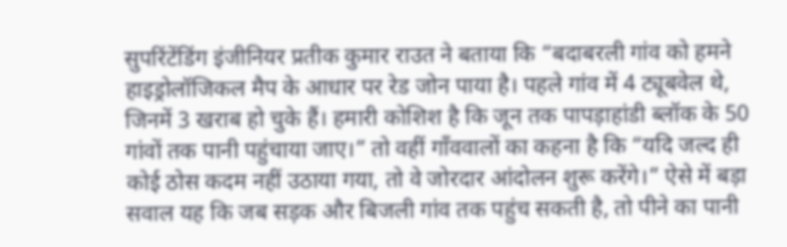सुपरिंटेंडिंग इंजीनियर प्रतीक कुमार राउत ने बताया कि “बदाबरली गांव को हमने हाइड्रोलॉजिकल मैप के आधार पर रेड जोन पाया है। पहले गांव में 4 ट्यूबवेल थे, जिनमें 3 खराब हो चुके हैं। हमारी कोशिश है कि जून तक पापड़ाहांडी ब्लॉक के 50 गांवों तक पानी पहुंचाया जाए।” तो वहीं गाँववालों का कहना है कि “यदि जल्द ही कोई ठोस कदम नहीं उठाया गया, तो वे जोरदार आंदोलन शुरू करेंगे।” ऐसे में बड़ा सवाल यह कि जब सड़क और बिजली गांव तक पहुंच सकती है, तो पीने का पानी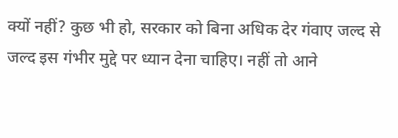क्यों नहीं? कुछ भी हो, सरकार को बिना अधिक देर गंवाए जल्द से जल्द इस गंभीर मुद्दे पर ध्यान देना चाहिए। नहीं तो आने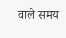वाले समय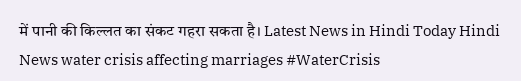में पानी की किल्लत का संकट गहरा सकता है। Latest News in Hindi Today Hindi News water crisis affecting marriages #WaterCrisis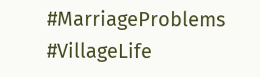#MarriageProblems #VillageLife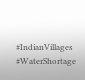#IndianVillages #WaterShortage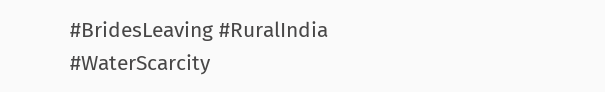#BridesLeaving #RuralIndia #WaterScarcity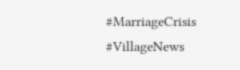#MarriageCrisis #VillageNews